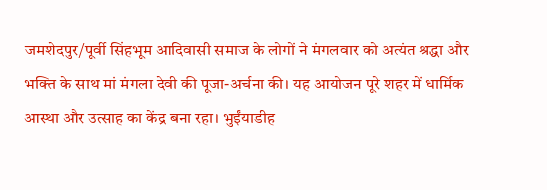जमशेदपुर/पूर्वी सिंहभूम आदिवासी समाज के लोगों ने मंगलवार को अत्यंत श्रद्धा और भक्ति के साथ मां मंगला देवी की पूजा-अर्चना की। यह आयोजन पूरे शहर में धार्मिक आस्था और उत्साह का केंद्र बना रहा। भुईंयाडीह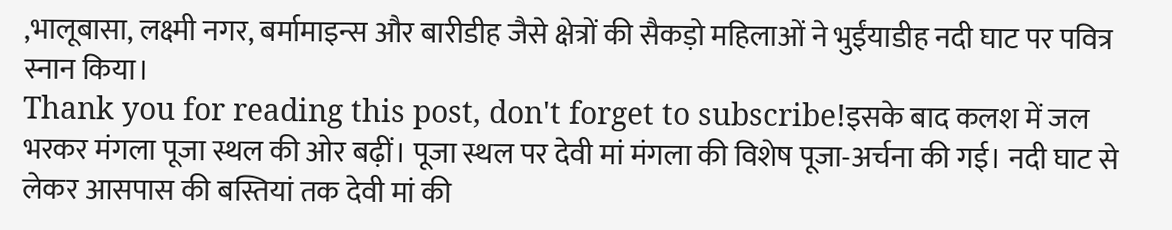,भालूबासा, लक्ष्मी नगर, बर्मामाइन्स और बारीडीह जैसे क्षेत्रों की सैकड़ो महिलाओं ने भुईंयाडीह नदी घाट पर पवित्र स्नान किया।
Thank you for reading this post, don't forget to subscribe!इसके बाद कलश में जल भरकर मंगला पूजा स्थल की ओर बढ़ीं। पूजा स्थल पर देवी मां मंगला की विशेष पूजा-अर्चना की गई। नदी घाट से लेकर आसपास की बस्तियां तक देवी मां की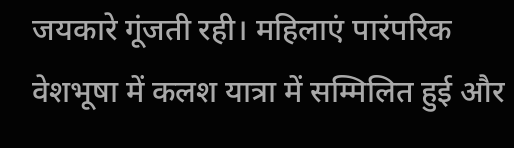जयकारे गूंजती रही। महिलाएं पारंपरिक वेशभूषा में कलश यात्रा में सम्मिलित हुई और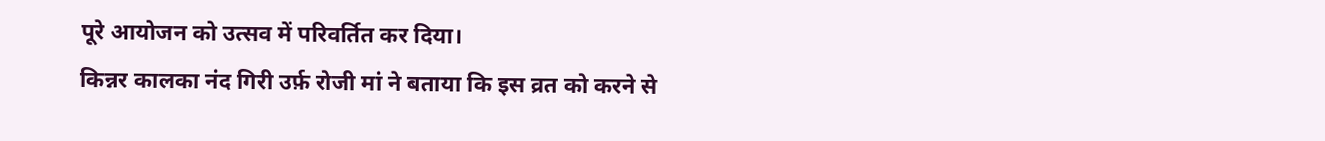पूरे आयोजन को उत्सव में परिवर्तित कर दिया।
किन्नर कालका नंद गिरी उर्फ़ रोजी मां ने बताया कि इस व्रत को करने से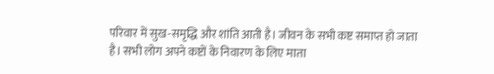परिवार में सुख-समृद्धि और शांति आती है। जीवन के सभी कष्ट समाप्त हो जाता है। सभी लोग अपने कष्टों के निवारण के लिए माता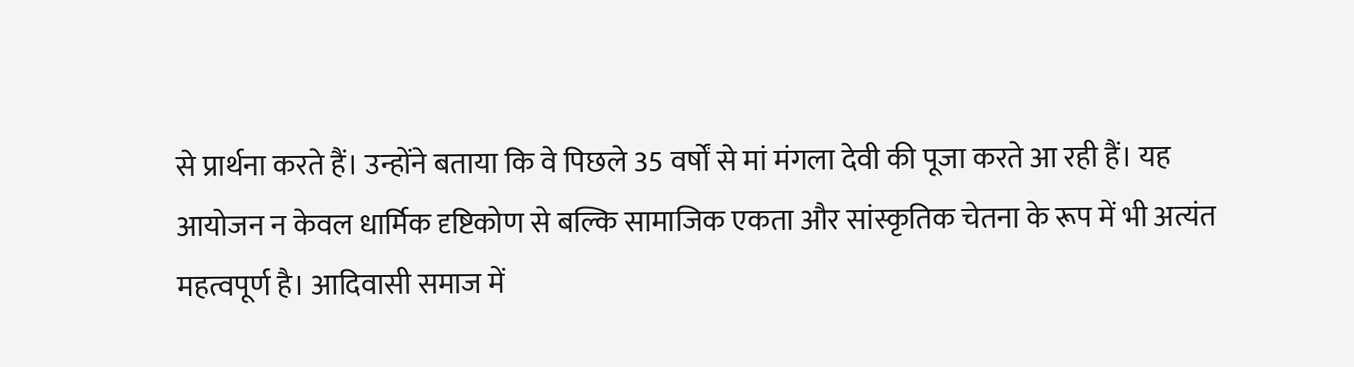से प्रार्थना करते हैं। उन्होंने बताया कि वे पिछले 35 वर्षों से मां मंगला देवी की पूजा करते आ रही हैं। यह आयोजन न केवल धार्मिक दृष्टिकोण से बल्कि सामाजिक एकता और सांस्कृतिक चेतना के रूप में भी अत्यंत महत्वपूर्ण है। आदिवासी समाज में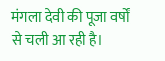मंगला देवी की पूजा वर्षों से चली आ रही है।